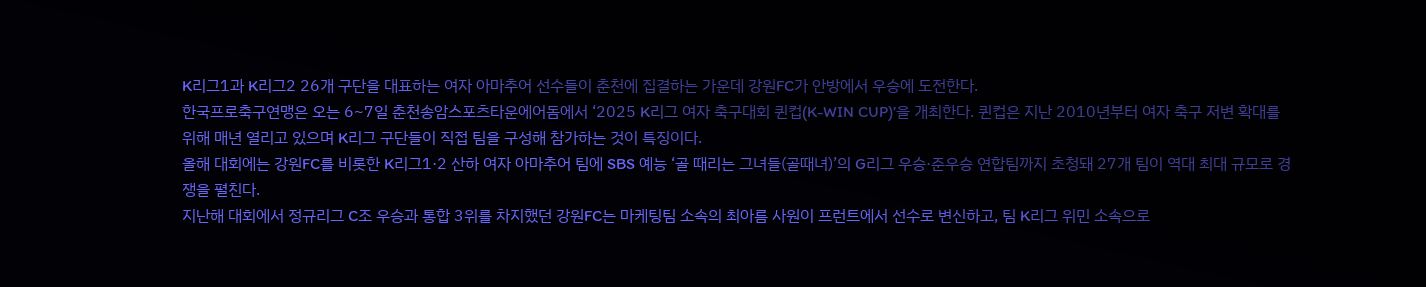K리그1과 K리그2 26개 구단을 대표하는 여자 아마추어 선수들이 춘천에 집결하는 가운데 강원FC가 안방에서 우승에 도전한다.
한국프로축구연맹은 오는 6~7일 춘천송암스포츠타운에어돔에서 ‘2025 K리그 여자 축구대회 퀸컵(K-WIN CUP)’을 개최한다. 퀸컵은 지난 2010년부터 여자 축구 저변 확대를 위해 매년 열리고 있으며 K리그 구단들이 직접 팀을 구성해 참가하는 것이 특징이다.
올해 대회에는 강원FC를 비롯한 K리그1·2 산하 여자 아마추어 팀에 SBS 예능 ‘골 때리는 그녀들(골때녀)’의 G리그 우승·준우승 연합팀까지 초청돼 27개 팀이 역대 최대 규모로 경쟁을 펼친다.
지난해 대회에서 정규리그 C조 우승과 통합 3위를 차지했던 강원FC는 마케팅팀 소속의 최아름 사원이 프런트에서 선수로 변신하고, 팀 K리그 위민 소속으로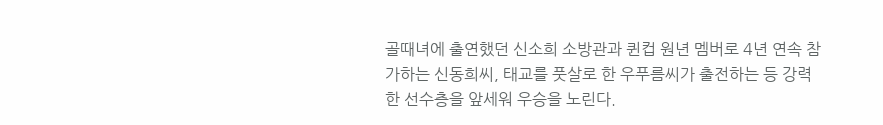골때녀에 출연했던 신소희 소방관과 퀸컵 원년 멤버로 4년 연속 참가하는 신동희씨, 태교를 풋살로 한 우푸름씨가 출전하는 등 강력한 선수층을 앞세워 우승을 노린다.